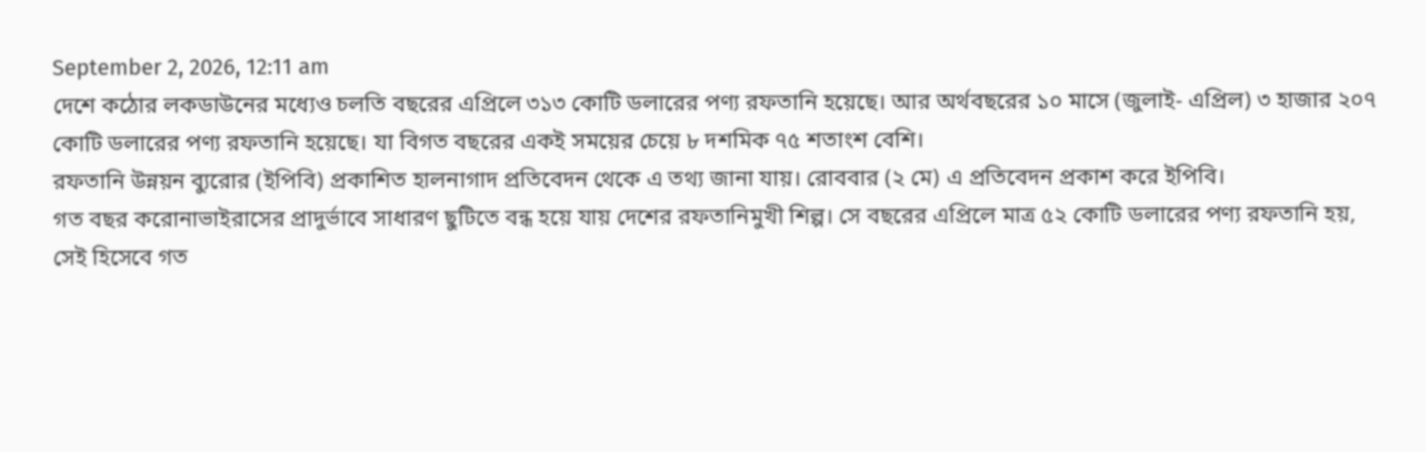September 2, 2026, 12:11 am
দেশে কঠোর লকডাউনের মধ্যেও চলতি বছরের এপ্রিলে ৩১৩ কোটি ডলারের পণ্য রফতানি হয়েছে। আর অর্থবছরের ১০ মাসে (জুলাই- এপ্রিল) ৩ হাজার ২০৭ কোটি ডলারের পণ্য রফতানি হয়েছে। যা বিগত বছরের একই সময়ের চেয়ে ৮ দশমিক ৭৫ শতাংশ বেশি।
রফতানি উন্নয়ন ব্যুরোর (ইপিবি) প্রকাশিত হালনাগাদ প্রতিবেদন থেকে এ তথ্য জানা যায়। রোববার (২ মে) এ প্রতিবেদন প্রকাশ করে ইপিবি।
গত বছর করোনাভাইরাসের প্রাদুর্ভাবে সাধারণ ছুটিতে বন্ধ হয়ে যায় দেশের রফতানিমুখী শিল্প। সে বছরের এপ্রিলে মাত্র ৫২ কোটি ডলারের পণ্য রফতানি হয়, সেই হিসেবে গত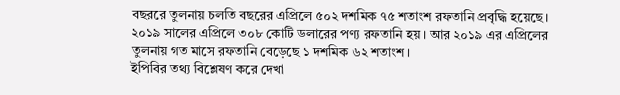বছররে তুলনায় চলতি বছরের এপ্রিলে ৫০২ দশমিক ৭৫ শতাংশ রফতানি প্রবৃদ্ধি হয়েছে। ২০১৯ সালের এপ্রিলে ৩০৮ কোটি ডলারের পণ্য রফতানি হয়। আর ২০১৯ এর এপ্রিলের তুলনায় গত মাসে রফতানি বেড়েছে ১ দশমিক ৬২ শতাংশ।
ইপিবির তথ্য বিশ্লেষণ করে দেখা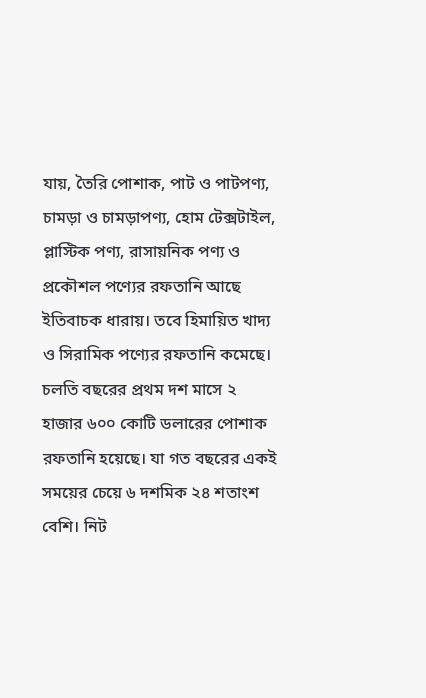যায়, তৈরি পোশাক, পাট ও পাটপণ্য, চামড়া ও চামড়াপণ্য, হোম টেক্সটাইল, প্লাস্টিক পণ্য, রাসায়নিক পণ্য ও প্রকৌশল পণ্যের রফতানি আছে ইতিবাচক ধারায়। তবে হিমায়িত খাদ্য ও সিরামিক পণ্যের রফতানি কমেছে।
চলতি বছরের প্রথম দশ মাসে ২ হাজার ৬০০ কোটি ডলারের পোশাক রফতানি হয়েছে। যা গত বছরের একই সময়ের চেয়ে ৬ দশমিক ২৪ শতাংশ বেশি। নিট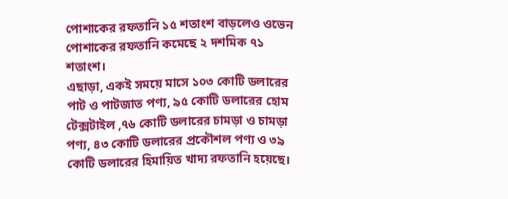পোশাকের রফতানি ১৫ শতাংশ বাড়লেও ওভেন পোশাকের রফতানি কমেছে ২ দশমিক ৭১ শতাংশ।
এছাড়া, একই সময়ে মাসে ১০৩ কোটি ডলারের পাট ও পাটজাত পণ্য, ৯৫ কোটি ডলারের হোম টেক্সটাইল ,৭৬ কোটি ডলারের চামড়া ও চামড়া পণ্য, ৪৩ কোটি ডলারের প্রকৌশল পণ্য ও ৩৯ কোটি ডলারের হিমায়িত খাদ্য রফতানি হয়েছে।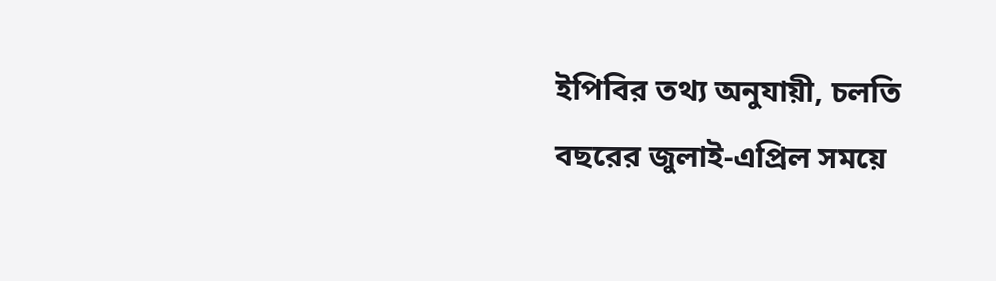ইপিবির তথ্য অনুযায়ী, চলতি বছরের জুলাই-এপ্রিল সময়ে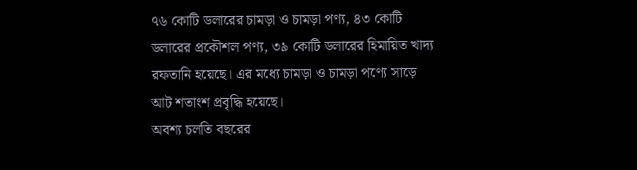৭৬ কোটি ডলারের চামড়া ও চামড়া পণ্য, ৪৩ কোটি ডলারের প্রকৌশল পণ্য, ৩৯ কোটি ডলারের হিমায়িত খাদ্য রফতানি হয়েছে। এর মধ্যে চামড়া ও চামড়া পণ্যে সাড়ে আট শতাংশ প্রবৃদ্ধি হয়েছে।
অবশ্য চলতি বছরের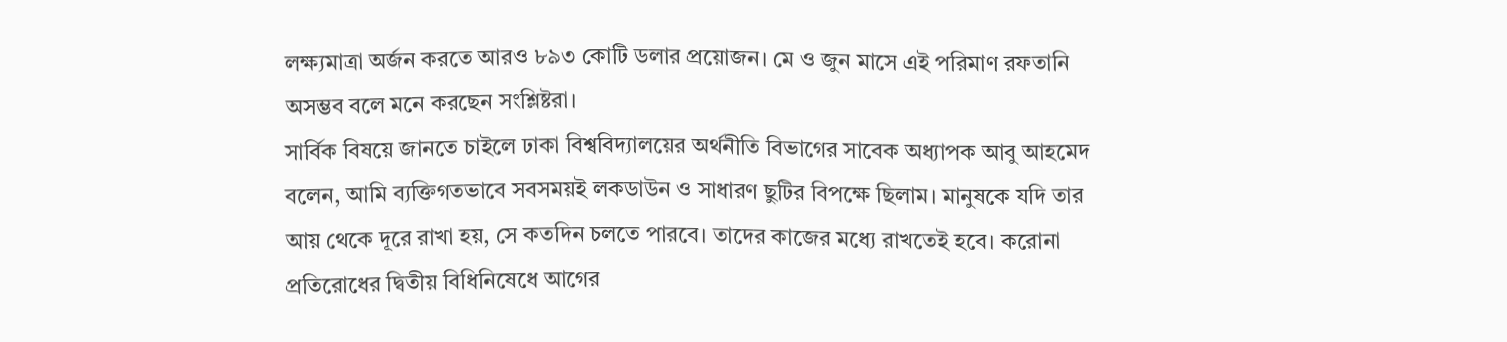লক্ষ্যমাত্রা অর্জন করতে আরও ৮৯৩ কোটি ডলার প্রয়োজন। মে ও জুন মাসে এই পরিমাণ রফতানি অসম্ভব বলে মনে করছেন সংশ্লিষ্টরা।
সার্বিক বিষয়ে জানতে চাইলে ঢাকা বিশ্ববিদ্যালয়ের অর্থনীতি বিভাগের সাবেক অধ্যাপক আবু আহমেদ বলেন, আমি ব্যক্তিগতভাবে সবসময়ই লকডাউন ও সাধারণ ছুটির বিপক্ষে ছিলাম। মানুষকে যদি তার আয় থেকে দূরে রাখা হয়, সে কতদিন চলতে পারবে। তাদের কাজের মধ্যে রাখতেই হবে। করোনা প্রতিরোধের দ্বিতীয় বিধিনিষেধে আগের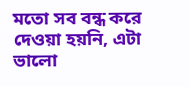মতো সব বন্ধ করে দেওয়া হয়নি, এটা ভালো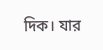দিক। যার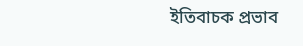ইতিবাচক প্রভাব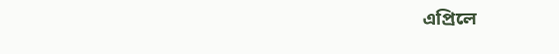এপ্রিলে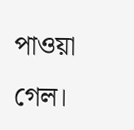পাওয়া গেল।